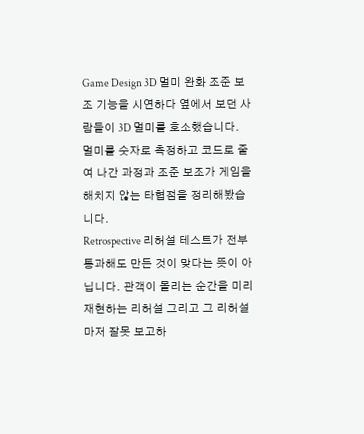Game Design 3D 멀미 완화 조준 보조 기능을 시연하다 옆에서 보던 사람들이 3D 멀미를 호소했습니다. 멀미를 숫자로 측정하고 코드로 줄여 나간 과정과 조준 보조가 게임을 해치지 않는 타협점을 정리해봤습니다.
Retrospective 리허설 테스트가 전부 통과해도 만든 것이 맞다는 뜻이 아닙니다. 관객이 몰리는 순간을 미리 재현하는 리허설 그리고 그 리허설마저 잘못 보고하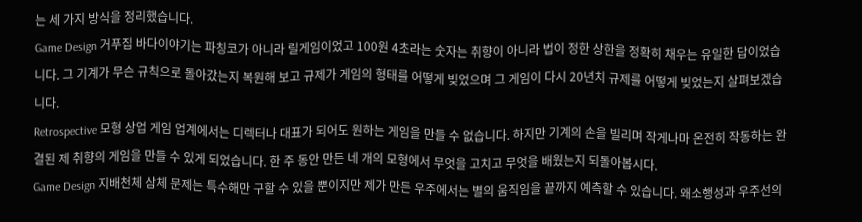는 세 가지 방식을 정리했습니다.
Game Design 거푸집 바다이야기는 파칭코가 아니라 릴게임이었고 100원 4초라는 숫자는 취향이 아니라 법이 정한 상한을 정확히 채우는 유일한 답이었습니다. 그 기계가 무슨 규칙으로 돌아갔는지 복원해 보고 규제가 게임의 형태를 어떻게 빚었으며 그 게임이 다시 20년치 규제를 어떻게 빚었는지 살펴보겠습니다.
Retrospective 모형 상업 게임 업계에서는 디렉터나 대표가 되어도 원하는 게임을 만들 수 없습니다. 하지만 기계의 손을 빌리며 작게나마 온전히 작동하는 완결된 제 취향의 게임을 만들 수 있게 되었습니다. 한 주 동안 만든 네 개의 모형에서 무엇을 고치고 무엇을 배웠는지 되돌아봅시다.
Game Design 지배천체 삼체 문제는 특수해만 구할 수 있을 뿐이지만 제가 만든 우주에서는 별의 움직임을 끝까지 예측할 수 있습니다. 왜소행성과 우주선의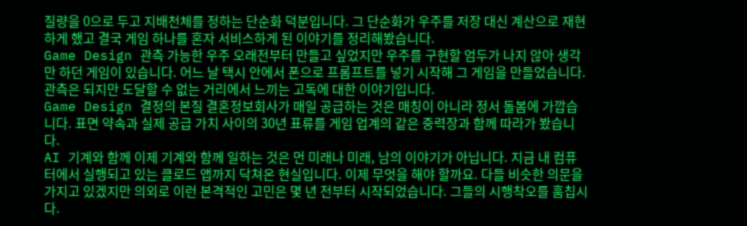질량을 0으로 두고 지배천체를 정하는 단순화 덕분입니다. 그 단순화가 우주를 저장 대신 계산으로 재현하게 했고 결국 게임 하나를 혼자 서비스하게 된 이야기를 정리해봤습니다.
Game Design 관측 가능한 우주 오래전부터 만들고 싶었지만 우주를 구현할 엄두가 나지 않아 생각만 하던 게임이 있습니다. 어느 날 택시 안에서 폰으로 프롬프트를 넣기 시작해 그 게임을 만들었습니다. 관측은 되지만 도달할 수 없는 거리에서 느끼는 고독에 대한 이야기입니다.
Game Design 결정의 본질 결혼정보회사가 매일 공급하는 것은 매칭이 아니라 정서 돌봄에 가깝습니다. 표면 약속과 실제 공급 가치 사이의 30년 표류를 게임 업계의 같은 중력장과 함께 따라가 봤습니다.
AI 기계와 함께 이제 기계와 함께 일하는 것은 먼 미래나 미래, 남의 이야기가 아닙니다. 지금 내 컴퓨터에서 실행되고 있는 클로드 앱까지 닥쳐온 현실입니다. 이제 무엇을 해야 할까요. 다들 비슷한 의문을 가지고 있겠지만 의외로 이런 본격적인 고민은 몇 년 전부터 시작되었습니다. 그들의 시행착오를 훔칩시다.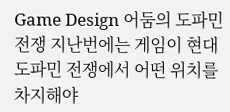Game Design 어둠의 도파민 전쟁 지난번에는 게임이 현대 도파민 전쟁에서 어떤 위치를 차지해야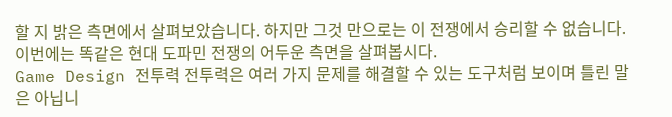할 지 밝은 측면에서 살펴보았습니다. 하지만 그것 만으로는 이 전쟁에서 승리할 수 없습니다. 이번에는 똑같은 현대 도파민 전쟁의 어두운 측면을 살펴봅시다.
Game Design 전투력 전투력은 여러 가지 문제를 해결할 수 있는 도구처럼 보이며 틀린 말은 아닙니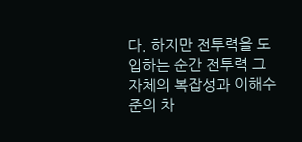다. 하지만 전투력을 도입하는 순간 전투력 그 자체의 복잡성과 이해수준의 차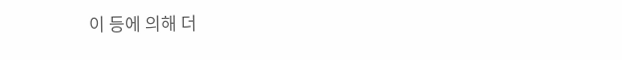이 등에 의해 더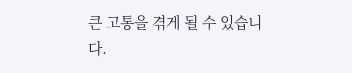큰 고통을 겪게 될 수 있습니다.